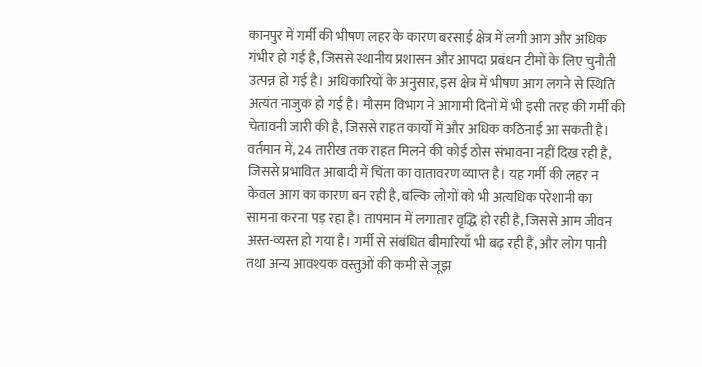कानपुर में गर्मी की भीषण लहर के कारण बरसाई क्षेत्र में लगी आग और अधिक गंभीर हो गई है, जिससे स्थानीय प्रशासन और आपदा प्रबंधन टीमों के लिए चुनौती उत्पन्न हो गई है। अधिकारियों के अनुसार, इस क्षेत्र में भीषण आग लगने से स्थिति अत्यंत नाजुक हो गई है। मौसम विभाग ने आगामी दिनों में भी इसी तरह की गर्मी की चेतावनी जारी की है, जिससे राहत कार्यों में और अधिक कठिनाई आ सकती है। वर्तमान में, 24 तारीख तक राहत मिलने की कोई ठोस संभावना नहीं दिख रही है, जिससे प्रभावित आबादी में चिंता का वातावरण व्याप्त है। यह गर्मी की लहर न केवल आग का कारण बन रही है, बल्कि लोगों को भी अत्यधिक परेशानी का सामना करना पड़ रहा है। तापमान में लगातार वृद्धि हो रही है, जिससे आम जीवन अस्त-व्यस्त हो गया है। गर्मी से संबंधित बीमारियाँ भी बढ़ रही हैं, और लोग पानी तथा अन्य आवश्यक वस्तुओं की कमी से जूझ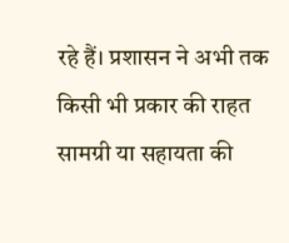रहे हैं। प्रशासन ने अभी तक किसी भी प्रकार की राहत सामग्री या सहायता की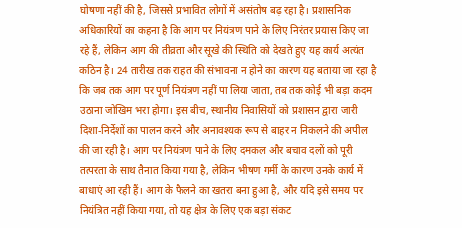घोषणा नहीं की है, जिससे प्रभावित लोगों में असंतोष बढ़ रहा है। प्रशासनिक अधिकारियों का कहना है कि आग पर नियंत्रण पाने के लिए निरंतर प्रयास किए जा रहे हैं, लेकिन आग की तीव्रता और सूखे की स्थिति को देखते हुए यह कार्य अत्यंत कठिन है। 24 तारीख तक राहत की संभावना न होने का कारण यह बताया जा रहा है कि जब तक आग पर पूर्ण नियंत्रण नहीं पा लिया जाता, तब तक कोई भी बड़ा कदम उठाना जोखिम भरा होगा। इस बीच, स्थानीय निवासियों को प्रशासन द्वारा जारी दिशा-निर्देशों का पालन करने और अनावश्यक रूप से बाहर न निकलने की अपील की जा रही है। आग पर नियंत्रण पाने के लिए दमकल और बचाव दलों को पूरी तत्परता के साथ तैनात किया गया है, लेकिन भीषण गर्मी के कारण उनके कार्य में बाधाएं आ रही हैं। आग के फैलने का खतरा बना हुआ है, और यदि इसे समय पर नियंत्रित नहीं किया गया, तो यह क्षेत्र के लिए एक बड़ा संकट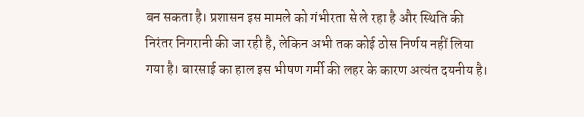बन सकता है। प्रशासन इस मामले को गंभीरता से ले रहा है और स्थिति की निरंतर निगरानी की जा रही है, लेकिन अभी तक कोई ठोस निर्णय नहीं लिया गया है। बारसाई का हाल इस भीषण गर्मी की लहर के कारण अत्यंत दयनीय है।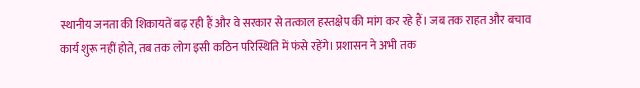स्थानीय जनता की शिकायतें बढ़ रही हैं और वे सरकार से तत्काल हस्तक्षेप की मांग कर रहे हैं। जब तक राहत और बचाव कार्य शुरू नहीं होते, तब तक लोग इसी कठिन परिस्थिति में फंसे रहेंगे। प्रशासन ने अभी तक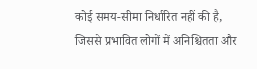कोई समय-सीमा निर्धारित नहीं की है, जिससे प्रभावित लोगों में अनिश्चितता और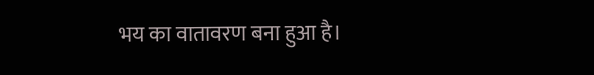भय का वातावरण बना हुआ है।